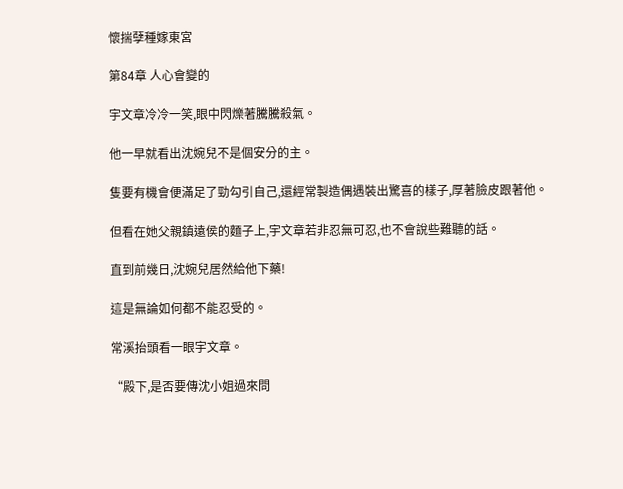懷揣孽種嫁東宮

第84章 人心會變的

宇文章冷冷一笑,眼中閃爍著騰騰殺氣。

他一早就看出沈婉兒不是個安分的主。

隻要有機會便滿足了勁勾引自己,還經常製造偶遇裝出驚喜的樣子,厚著臉皮跟著他。

但看在她父親鎮遠侯的麵子上,宇文章若非忍無可忍,也不會說些難聽的話。

直到前幾日,沈婉兒居然給他下藥!

這是無論如何都不能忍受的。

常溪抬頭看一眼宇文章。

“殿下,是否要傳沈小姐過來問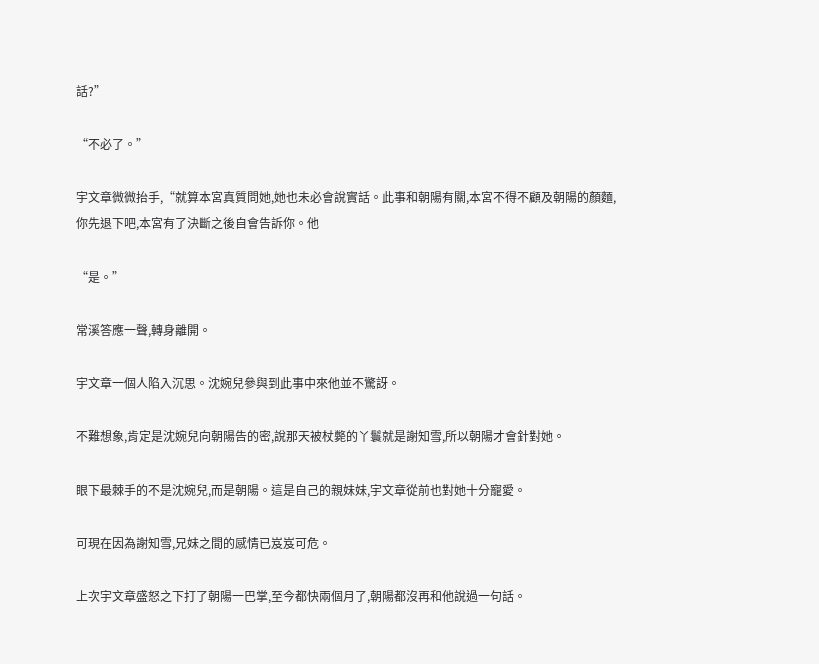話?”

“不必了。”

宇文章微微抬手,“就算本宮真質問她,她也未必會說實話。此事和朝陽有關,本宮不得不顧及朝陽的顏麵,你先退下吧,本宮有了決斷之後自會告訴你。他

“是。”

常溪答應一聲,轉身離開。

宇文章一個人陷入沉思。沈婉兒參與到此事中來他並不驚訝。

不難想象,肯定是沈婉兒向朝陽告的密,說那天被杖斃的丫鬟就是謝知雪,所以朝陽才會針對她。

眼下最棘手的不是沈婉兒,而是朝陽。這是自己的親妹妹,宇文章從前也對她十分寵愛。

可現在因為謝知雪,兄妹之間的感情已岌岌可危。

上次宇文章盛怒之下打了朝陽一巴掌,至今都快兩個月了,朝陽都沒再和他說過一句話。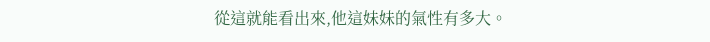從這就能看出來,他這妹妹的氣性有多大。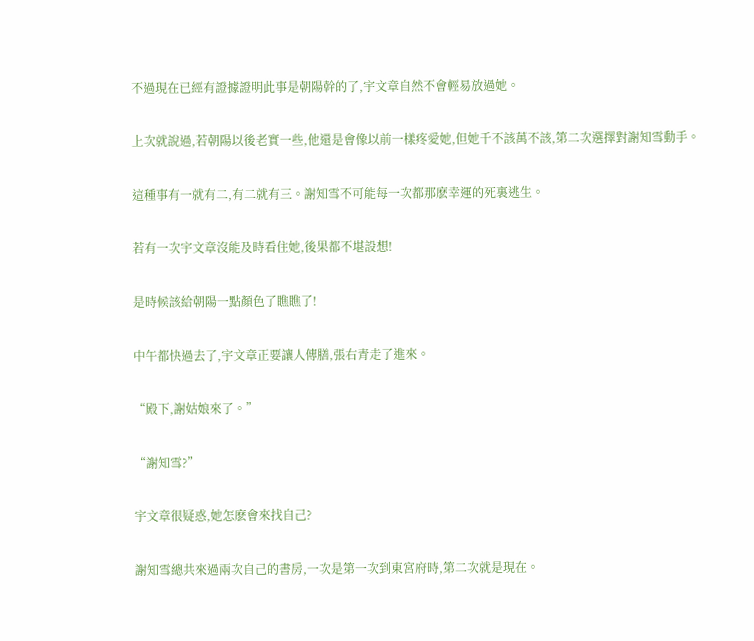不過現在已經有證據證明此事是朝陽幹的了,宇文章自然不會輕易放過她。

上次就說過,若朝陽以後老實一些,他還是會像以前一樣疼愛她,但她千不該萬不該,第二次選擇對謝知雪動手。

這種事有一就有二,有二就有三。謝知雪不可能每一次都那麽幸運的死裏逃生。

若有一次宇文章沒能及時看住她,後果都不堪設想!

是時候該給朝陽一點顏色了瞧瞧了!

中午都快過去了,宇文章正要讓人傳膳,張右青走了進來。

“殿下,謝姑娘來了。”

“謝知雪?”

宇文章很疑惑,她怎麽會來找自己?

謝知雪總共來過兩次自己的書房,一次是第一次到東宮府時,第二次就是現在。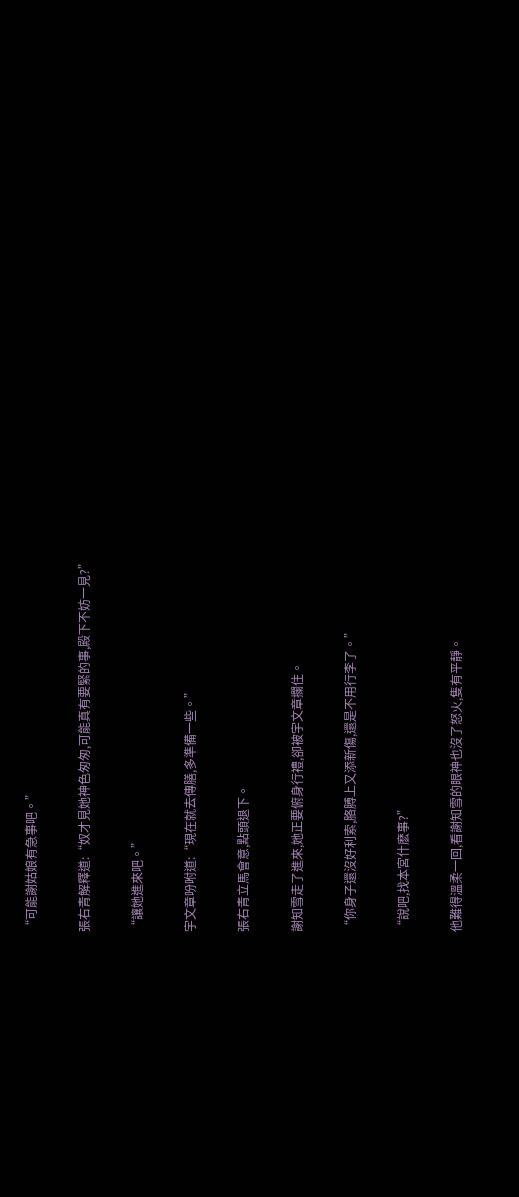“可能謝姑娘有急事吧。”

張右青解釋道:“奴才見她神色匆匆,可能真有要緊的事,殿下不妨一見?”

“讓她進來吧。”

宇文章吩咐道:“現在就去傳膳,多準備一些。”

張右青立馬會意,點頭退下。

謝知雪走了進來,她正要俯身行禮,卻被宇文章攔住。

“你身子還沒好利索,胳膊上又添新傷,還是不用行李了。”

“說吧,找本宮什麽事?”

他難得溫柔一回,看謝知雪的眼神也沒了怒火,隻有平靜。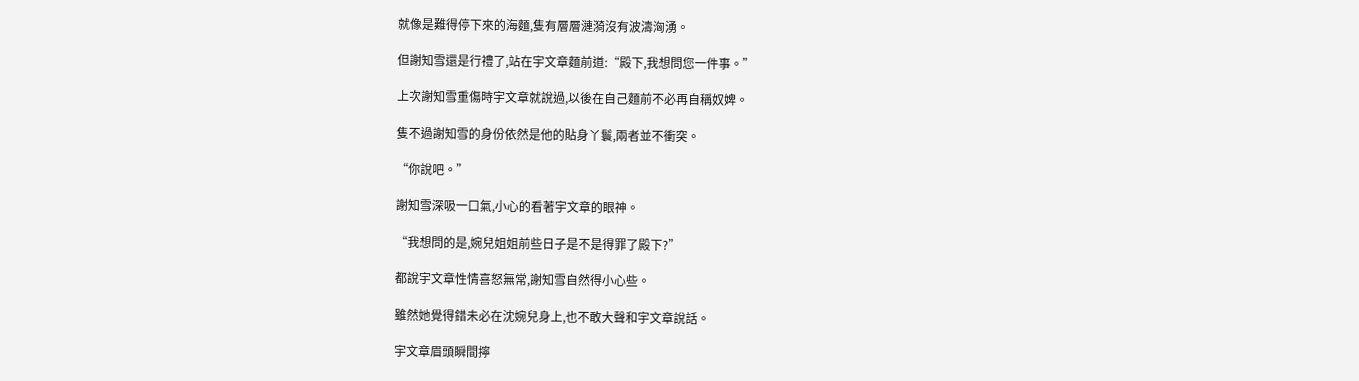就像是難得停下來的海麵,隻有層層漣漪沒有波濤洶湧。

但謝知雪還是行禮了,站在宇文章麵前道:“殿下,我想問您一件事。”

上次謝知雪重傷時宇文章就說過,以後在自己麵前不必再自稱奴婢。

隻不過謝知雪的身份依然是他的貼身丫鬟,兩者並不衝突。

“你說吧。”

謝知雪深吸一口氣,小心的看著宇文章的眼神。

“我想問的是,婉兒姐姐前些日子是不是得罪了殿下?”

都說宇文章性情喜怒無常,謝知雪自然得小心些。

雖然她覺得錯未必在沈婉兒身上,也不敢大聲和宇文章說話。

宇文章眉頭瞬間擰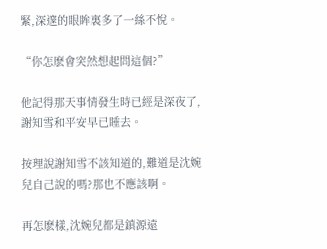緊,深邃的眼眸裏多了一絲不悅。

“你怎麽會突然想起問這個?”

他記得那天事情發生時已經是深夜了,謝知雪和平安早已睡去。

按理說謝知雪不該知道的,難道是沈婉兒自己說的嗎?那也不應該啊。

再怎麽樣,沈婉兒都是鎮源遠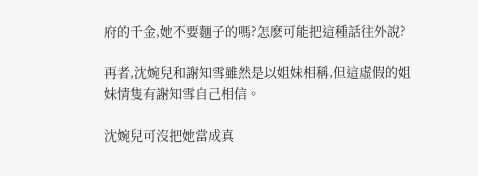府的千金,她不要麵子的嗎?怎麽可能把這種話往外說?

再者,沈婉兒和謝知雪雖然是以姐妹相稱,但這虛假的姐妹情隻有謝知雪自己相信。

沈婉兒可沒把她當成真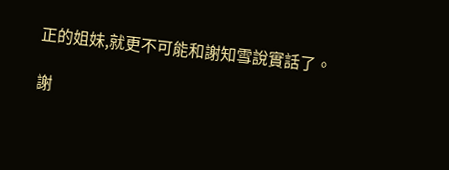正的姐妹,就更不可能和謝知雪說實話了。

謝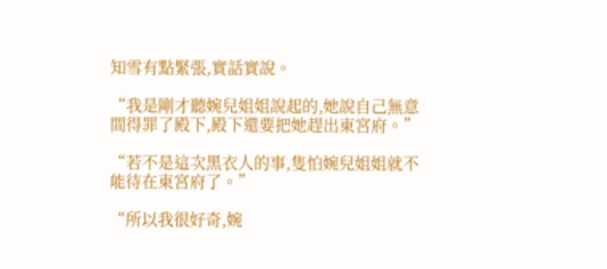知雪有點緊張,實話實說。

“我是剛才聽婉兒姐姐說起的,她說自己無意間得罪了殿下,殿下還要把她趕出東宮府。”

“若不是這次黑衣人的事,隻怕婉兒姐姐就不能待在東宮府了。”

“所以我很好奇,婉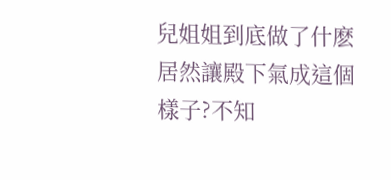兒姐姐到底做了什麽居然讓殿下氣成這個樣子?不知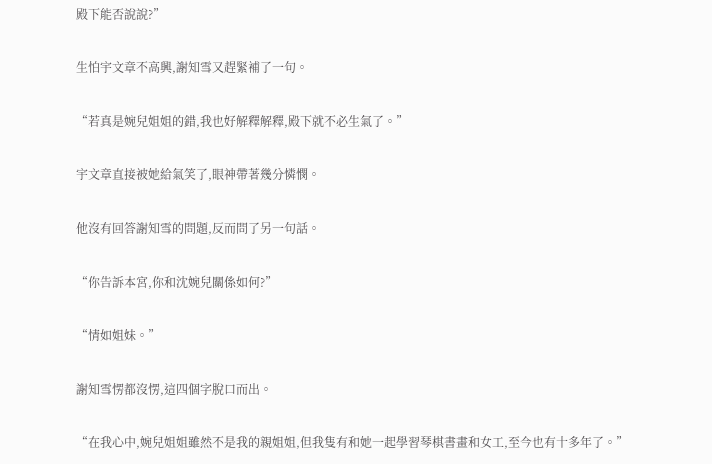殿下能否說說?”

生怕宇文章不高興,謝知雪又趕緊補了一句。

“若真是婉兒姐姐的錯,我也好解釋解釋,殿下就不必生氣了。”

宇文章直接被她給氣笑了,眼神帶著幾分憐憫。

他沒有回答謝知雪的問題,反而問了另一句話。

“你告訴本宮,你和沈婉兒關係如何?”

“情如姐妹。”

謝知雪愣都沒愣,這四個字脫口而出。

“在我心中,婉兒姐姐雖然不是我的親姐姐,但我隻有和她一起學習琴棋書畫和女工,至今也有十多年了。”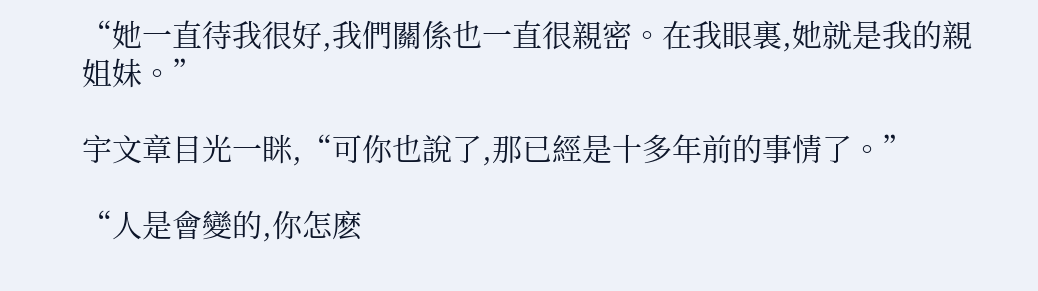“她一直待我很好,我們關係也一直很親密。在我眼裏,她就是我的親姐妹。”

宇文章目光一眯,“可你也說了,那已經是十多年前的事情了。”

“人是會變的,你怎麽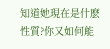知道她現在是什麽性質?你又如何能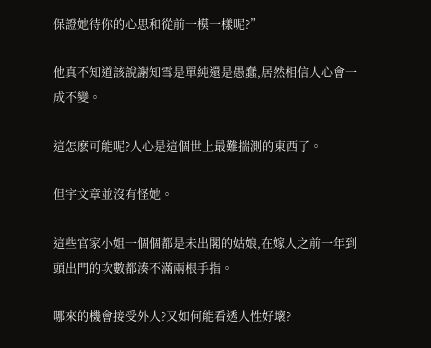保證她待你的心思和從前一模一樣呢?”

他真不知道該說謝知雪是單純還是愚蠢,居然相信人心會一成不變。

這怎麽可能呢?人心是這個世上最難揣測的東西了。

但宇文章並沒有怪她。

這些官家小姐一個個都是未出閣的姑娘,在嫁人之前一年到頭出門的次數都湊不滿兩根手指。

哪來的機會接受外人?又如何能看透人性好壞?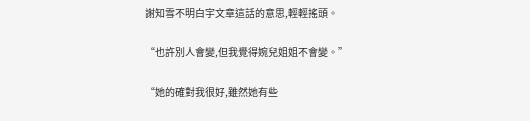謝知雪不明白宇文章這話的意思,輕輕搖頭。

“也許別人會變,但我覺得婉兒姐姐不會變。”

“她的確對我很好,雖然她有些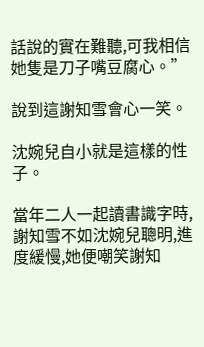話說的實在難聽,可我相信她隻是刀子嘴豆腐心。”

說到這謝知雪會心一笑。

沈婉兒自小就是這樣的性子。

當年二人一起讀書識字時,謝知雪不如沈婉兒聰明,進度緩慢,她便嘲笑謝知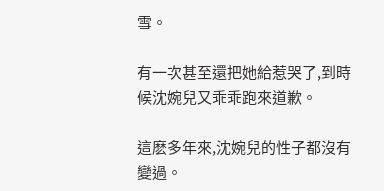雪。

有一次甚至還把她給惹哭了,到時候沈婉兒又乖乖跑來道歉。

這麽多年來,沈婉兒的性子都沒有變過。